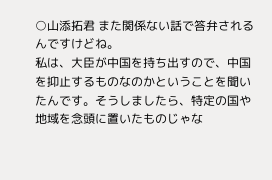○山添拓君 また関係ない話で答弁されるんですけどね。
私は、大臣が中国を持ち出すので、中国を抑止するものなのかということを聞いたんです。そうしましたら、特定の国や地域を念頭に置いたものじゃな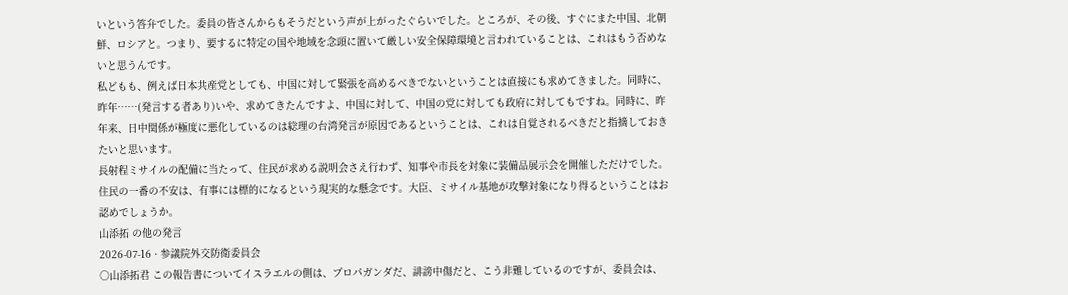いという答弁でした。委員の皆さんからもそうだという声が上がったぐらいでした。ところが、その後、すぐにまた中国、北朝鮮、ロシアと。つまり、要するに特定の国や地域を念頭に置いて厳しい安全保障環境と言われていることは、これはもう否めないと思うんです。
私どもも、例えば日本共産党としても、中国に対して緊張を高めるべきでないということは直接にも求めてきました。同時に、昨年……(発言する者あり)いや、求めてきたんですよ、中国に対して、中国の党に対しても政府に対してもですね。同時に、昨年来、日中関係が極度に悪化しているのは総理の台湾発言が原因であるということは、これは自覚されるべきだと指摘しておきたいと思います。
長射程ミサイルの配備に当たって、住民が求める説明会さえ行わず、知事や市長を対象に装備品展示会を開催しただけでした。住民の一番の不安は、有事には標的になるという現実的な懸念です。大臣、ミサイル基地が攻撃対象になり得るということはお認めでしょうか。
山添拓 の他の発言
2026-07-16 · 参議院外交防衛委員会
○山添拓君 この報告書についてイスラエルの側は、プロパガンダだ、誹謗中傷だと、こう非難しているのですが、委員会は、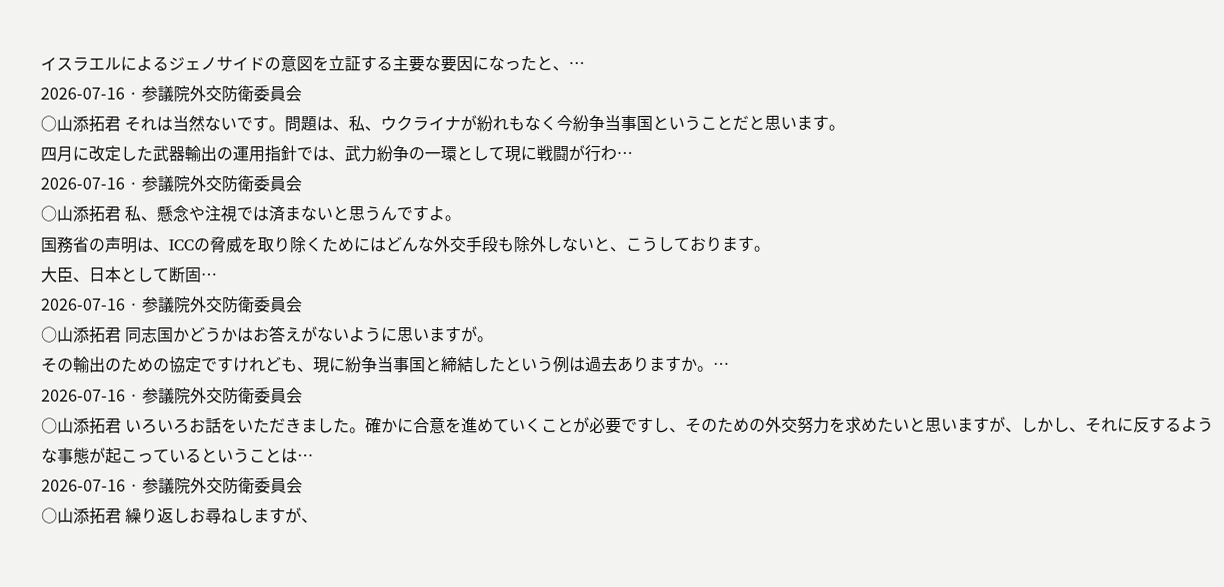イスラエルによるジェノサイドの意図を立証する主要な要因になったと、…
2026-07-16 · 参議院外交防衛委員会
○山添拓君 それは当然ないです。問題は、私、ウクライナが紛れもなく今紛争当事国ということだと思います。
四月に改定した武器輸出の運用指針では、武力紛争の一環として現に戦闘が行わ…
2026-07-16 · 参議院外交防衛委員会
○山添拓君 私、懸念や注視では済まないと思うんですよ。
国務省の声明は、ICCの脅威を取り除くためにはどんな外交手段も除外しないと、こうしております。
大臣、日本として断固…
2026-07-16 · 参議院外交防衛委員会
○山添拓君 同志国かどうかはお答えがないように思いますが。
その輸出のための協定ですけれども、現に紛争当事国と締結したという例は過去ありますか。…
2026-07-16 · 参議院外交防衛委員会
○山添拓君 いろいろお話をいただきました。確かに合意を進めていくことが必要ですし、そのための外交努力を求めたいと思いますが、しかし、それに反するような事態が起こっているということは…
2026-07-16 · 参議院外交防衛委員会
○山添拓君 繰り返しお尋ねしますが、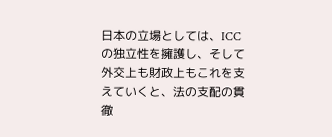日本の立場としては、ICCの独立性を擁護し、そして外交上も財政上もこれを支えていくと、法の支配の貫徹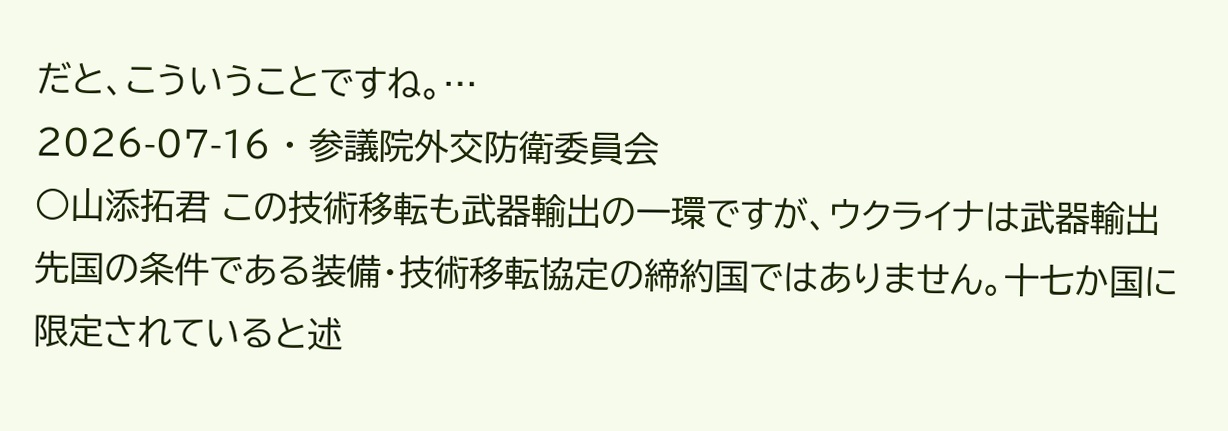だと、こういうことですね。…
2026-07-16 · 参議院外交防衛委員会
○山添拓君 この技術移転も武器輸出の一環ですが、ウクライナは武器輸出先国の条件である装備・技術移転協定の締約国ではありません。十七か国に限定されていると述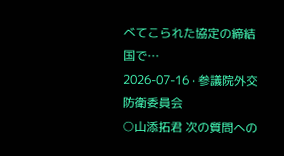べてこられた協定の締結国で…
2026-07-16 · 参議院外交防衛委員会
○山添拓君 次の質問への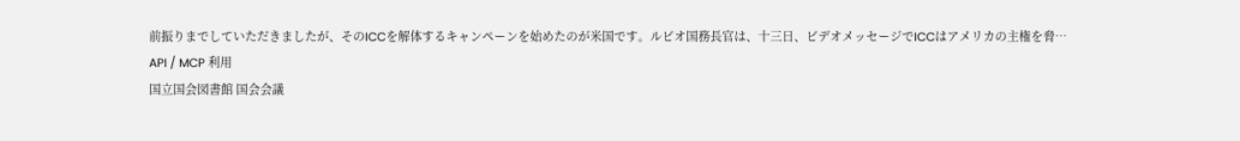前振りまでしていただきましたが、そのICCを解体するキャンペーンを始めたのが米国です。ルビオ国務長官は、十三日、ビデオメッセージでICCはアメリカの主権を脅…
API / MCP 利用
国立国会図書館 国会会議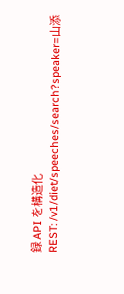録 API を構造化
REST: /v1/diet/speeches/search?speaker=山添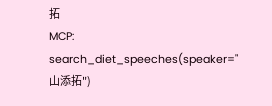拓
MCP: search_diet_speeches(speaker="山添拓")